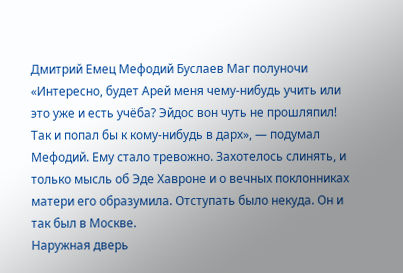Дмитрий Емец Мефодий Буслаев Маг полуночи
«Интересно, будет Арей меня чему-нибудь учить или это уже и есть учёба? Эйдос вон чуть не прошляпил! Так и попал бы к кому-нибудь в дарх», — подумал Мефодий. Ему стало тревожно. Захотелось слинять, и только мысль об Эде Хавроне и о вечных поклонниках матери его образумила. Отступать было некуда. Он и так был в Москве.
Наружная дверь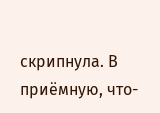скрипнула. В приёмную, что-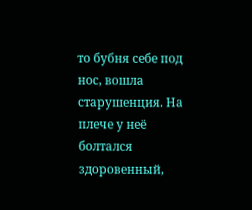то бубня себе под нос, вошла старушенция. На плече у неё болтался здоровенный,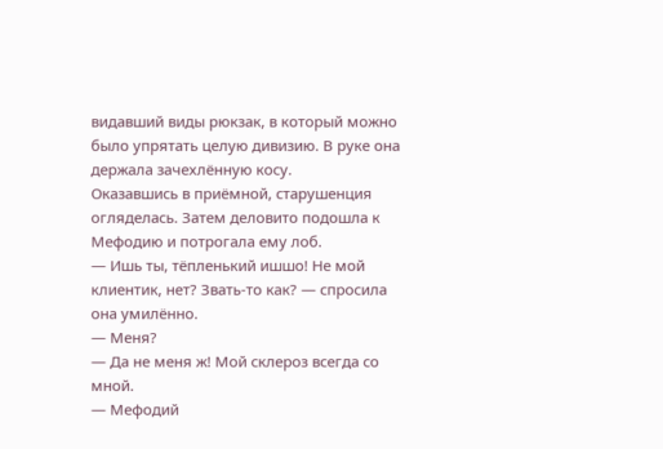видавший виды рюкзак, в который можно было упрятать целую дивизию. В руке она держала зачехлённую косу.
Оказавшись в приёмной, старушенция огляделась. Затем деловито подошла к Мефодию и потрогала ему лоб.
— Ишь ты, тёпленький ишшо! Не мой клиентик, нет? Звать-то как? — спросила она умилённо.
— Меня?
— Да не меня ж! Мой склероз всегда со мной.
— Мефодий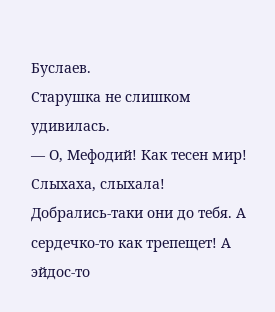Буслаев.
Старушка не слишком удивилась.
— О, Мефодий! Как тесен мир! Слыхаха, слыхала! Добрались-таки они до тебя. А сердечко-то как трепещет! А эйдос-то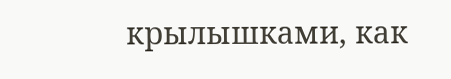крылышками, как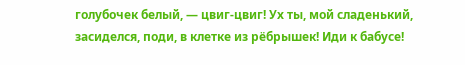голубочек белый, — цвиг-цвиг! Ух ты, мой сладенький, засиделся, поди, в клетке из рёбрышек! Иди к бабусе!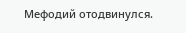Мефодий отодвинулся.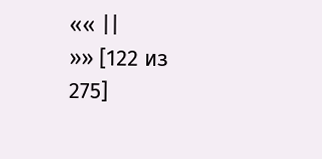«« ||
»» [122 из
275]